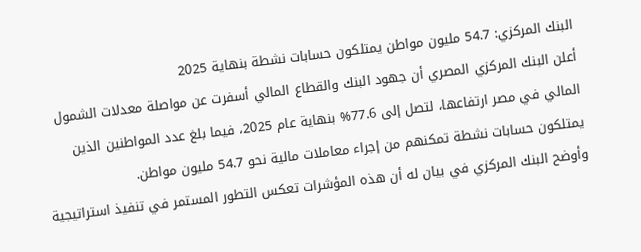البنك المركزي: 54.7 مليون مواطن يمتلكون حسابات نشطة بنهاية 2025
أعلن البنك المركزي المصري أن جهود البنك والقطاع المالي أسفرت عن مواصلة معدلات الشمول المالي في مصر ارتفاعها، لتصل إلى 77.6% بنهاية عام 2025، فيما بلغ عدد المواطنين الذين يمتلكون حسابات نشطة تمكنهم من إجراء معاملات مالية نحو 54.7 مليون مواطن.
وأوضح البنك المركزي في بيان له أن هذه المؤشرات تعكس التطور المستمر في تنفيذ استراتيجية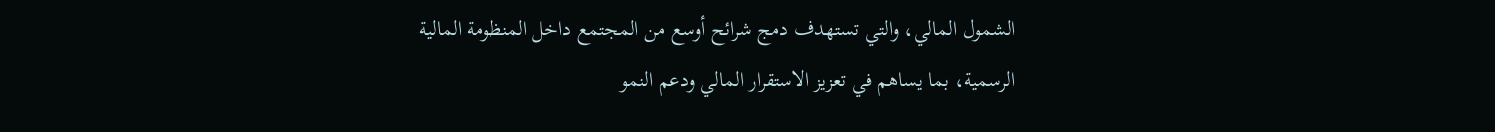الشمول المالي، والتي تستهدف دمج شرائح أوسع من المجتمع داخل المنظومة المالية الرسمية، بما يساهم في تعزيز الاستقرار المالي ودعم النمو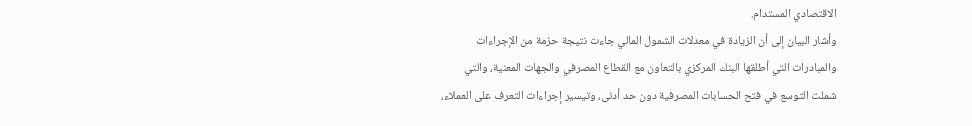الاقتصادي المستدام.
وأشار البيان إلى أن الزيادة في معدلات الشمول المالي جاءت نتيجة حزمة من الإجراءات والمبادرات التي أطلقها البنك المركزي بالتعاون مع القطاع المصرفي والجهات المعنية، والتي شملت التوسع في فتح الحسابات المصرفية دون حد أدنى، وتيسير إجراءات التعرف على العملاء،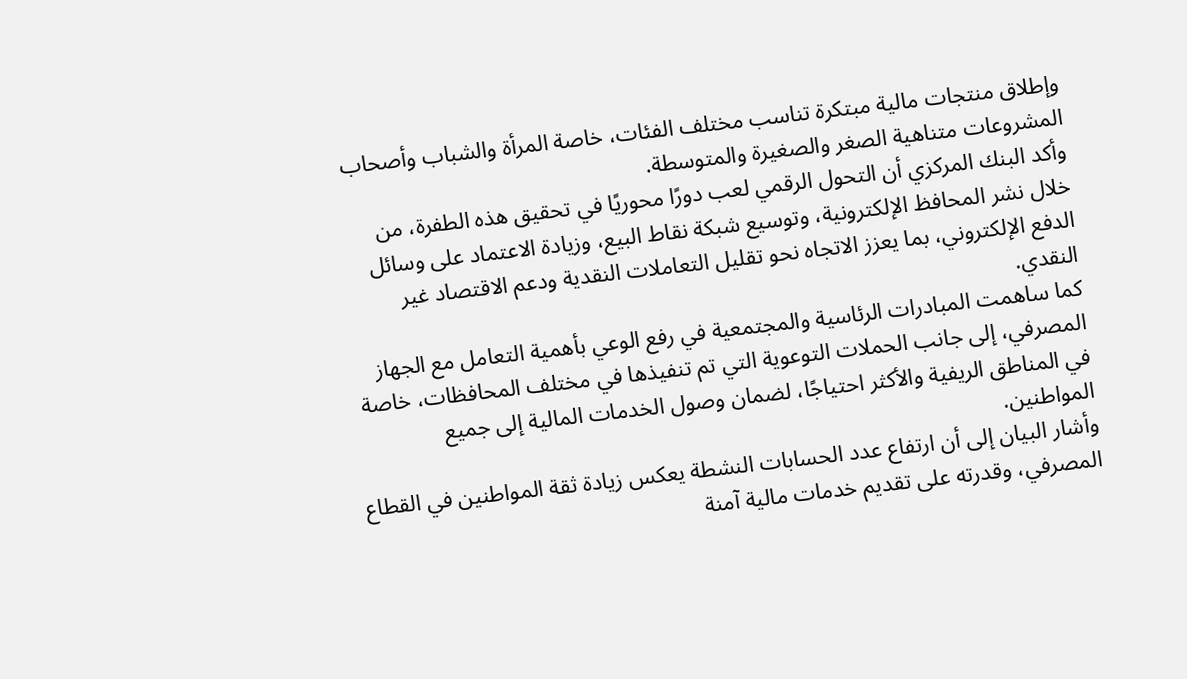وإطلاق منتجات مالية مبتكرة تناسب مختلف الفئات، خاصة المرأة والشباب وأصحاب المشروعات متناهية الصغر والصغيرة والمتوسطة.
وأكد البنك المركزي أن التحول الرقمي لعب دورًا محوريًا في تحقيق هذه الطفرة، من خلال نشر المحافظ الإلكترونية، وتوسيع شبكة نقاط البيع، وزيادة الاعتماد على وسائل الدفع الإلكتروني، بما يعزز الاتجاه نحو تقليل التعاملات النقدية ودعم الاقتصاد غير النقدي.
كما ساهمت المبادرات الرئاسية والمجتمعية في رفع الوعي بأهمية التعامل مع الجهاز المصرفي، إلى جانب الحملات التوعوية التي تم تنفيذها في مختلف المحافظات، خاصة في المناطق الريفية والأكثر احتياجًا، لضمان وصول الخدمات المالية إلى جميع المواطنين.
وأشار البيان إلى أن ارتفاع عدد الحسابات النشطة يعكس زيادة ثقة المواطنين في القطاع المصرفي، وقدرته على تقديم خدمات مالية آمنة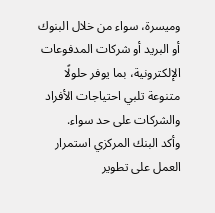وميسرة، سواء من خلال البنوك أو البريد أو شركات المدفوعات الإلكترونية، بما يوفر حلولًا متنوعة تلبي احتياجات الأفراد والشركات على حد سواء.
وأكد البنك المركزي استمرار العمل على تطوير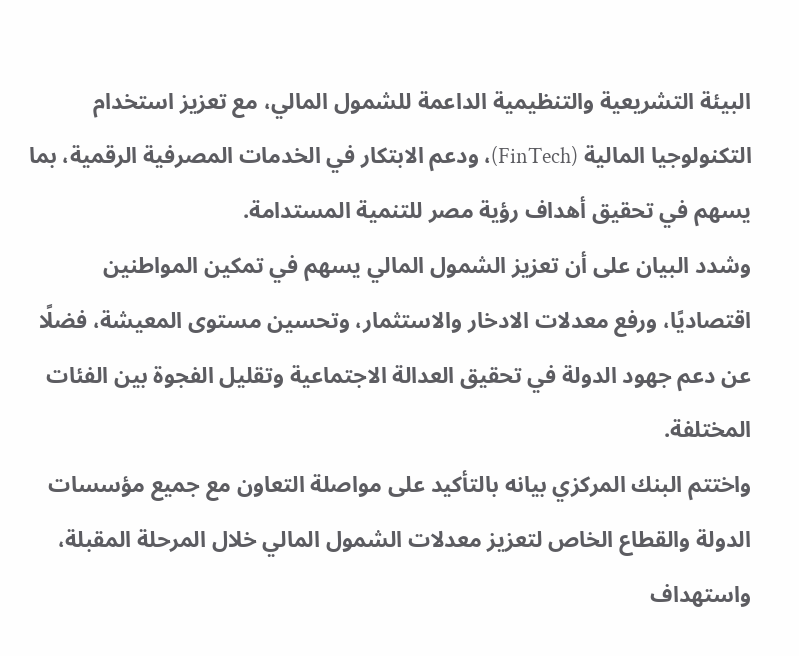البيئة التشريعية والتنظيمية الداعمة للشمول المالي، مع تعزيز استخدام التكنولوجيا المالية (FinTech)، ودعم الابتكار في الخدمات المصرفية الرقمية، بما يسهم في تحقيق أهداف رؤية مصر للتنمية المستدامة.
وشدد البيان على أن تعزيز الشمول المالي يسهم في تمكين المواطنين اقتصاديًا، ورفع معدلات الادخار والاستثمار، وتحسين مستوى المعيشة، فضلًا عن دعم جهود الدولة في تحقيق العدالة الاجتماعية وتقليل الفجوة بين الفئات المختلفة.
واختتم البنك المركزي بيانه بالتأكيد على مواصلة التعاون مع جميع مؤسسات الدولة والقطاع الخاص لتعزيز معدلات الشمول المالي خلال المرحلة المقبلة، واستهداف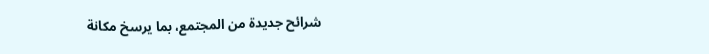شرائح جديدة من المجتمع، بما يرسخ مكانة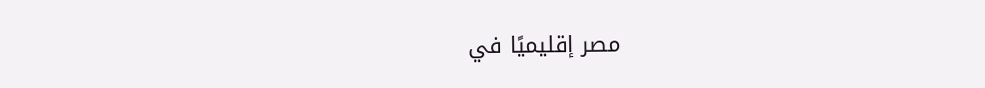مصر إقليميًا في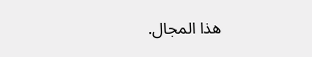هذا المجال.